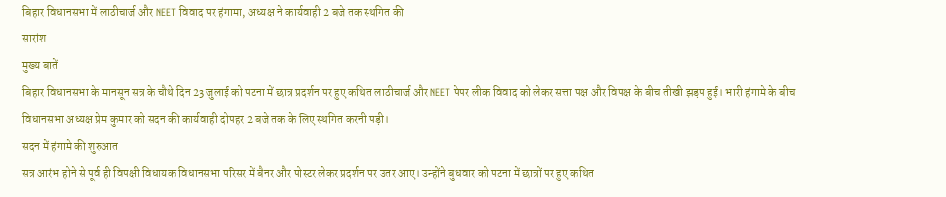बिहार विधानसभा में लाठीचार्ज और NEET विवाद पर हंगामा, अध्यक्ष ने कार्यवाही 2 बजे तक स्थगित की
सारांश
मुख्य बातें
बिहार विधानसभा के मानसून सत्र के चौथे दिन 23 जुलाई को पटना में छात्र प्रदर्शन पर हुए कथित लाठीचार्ज और NEET पेपर लीक विवाद को लेकर सत्ता पक्ष और विपक्ष के बीच तीखी झड़प हुई। भारी हंगामे के बीच विधानसभा अध्यक्ष प्रेम कुमार को सदन की कार्यवाही दोपहर 2 बजे तक के लिए स्थगित करनी पड़ी।
सदन में हंगामे की शुरुआत
सत्र आरंभ होने से पूर्व ही विपक्षी विधायक विधानसभा परिसर में बैनर और पोस्टर लेकर प्रदर्शन पर उतर आए। उन्होंने बुधवार को पटना में छात्रों पर हुए कथित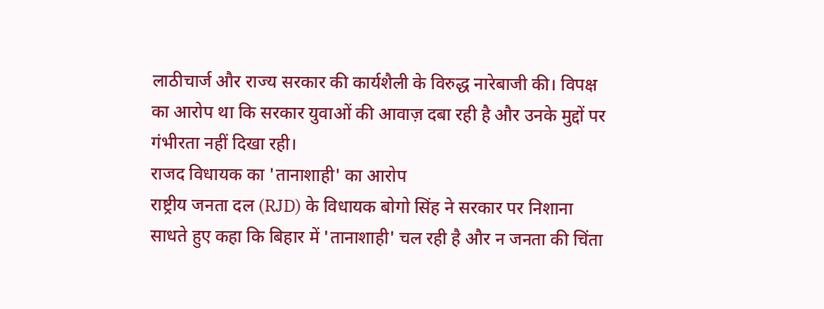लाठीचार्ज और राज्य सरकार की कार्यशैली के विरुद्ध नारेबाजी की। विपक्ष का आरोप था कि सरकार युवाओं की आवाज़ दबा रही है और उनके मुद्दों पर गंभीरता नहीं दिखा रही।
राजद विधायक का 'तानाशाही' का आरोप
राष्ट्रीय जनता दल (RJD) के विधायक बोगो सिंह ने सरकार पर निशाना साधते हुए कहा कि बिहार में 'तानाशाही' चल रही है और न जनता की चिंता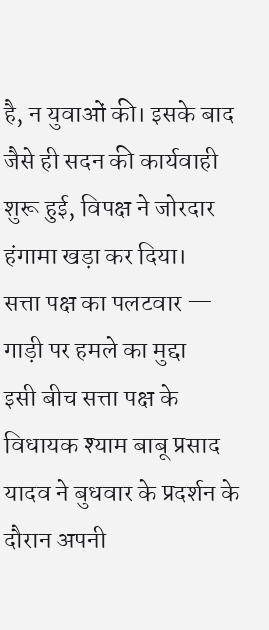है, न युवाओं की। इसके बाद जैसे ही सदन की कार्यवाही शुरू हुई, विपक्ष ने जोरदार हंगामा खड़ा कर दिया।
सत्ता पक्ष का पलटवार — गाड़ी पर हमले का मुद्दा
इसी बीच सत्ता पक्ष के विधायक श्याम बाबू प्रसाद यादव ने बुधवार के प्रदर्शन के दौरान अपनी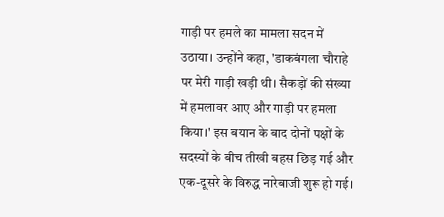गाड़ी पर हमले का मामला सदन में उठाया। उन्होंने कहा, 'डाकबंगला चौराहे पर मेरी गाड़ी खड़ी थी। सैकड़ों की संख्या में हमलावर आए और गाड़ी पर हमला किया।' इस बयान के बाद दोनों पक्षों के सदस्यों के बीच तीखी बहस छिड़ गई और एक-दूसरे के विरुद्ध नारेबाजी शुरू हो गई।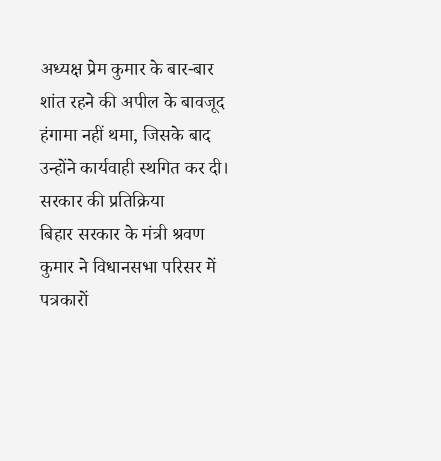अध्यक्ष प्रेम कुमार के बार-बार शांत रहने की अपील के बावजूद हंगामा नहीं थमा, जिसके बाद उन्होंने कार्यवाही स्थगित कर दी।
सरकार की प्रतिक्रिया
बिहार सरकार के मंत्री श्रवण कुमार ने विधानसभा परिसर में पत्रकारों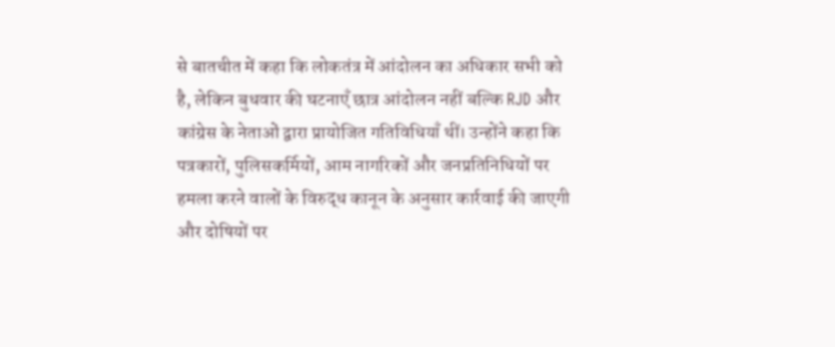से बातचीत में कहा कि लोकतंत्र में आंदोलन का अधिकार सभी को है, लेकिन बुधवार की घटनाएँ छात्र आंदोलन नहीं बल्कि RJD और कांग्रेस के नेताओं द्वारा प्रायोजित गतिविधियाँ थीं। उन्होंने कहा कि पत्रकारों, पुलिसकर्मियों, आम नागरिकों और जनप्रतिनिधियों पर हमला करने वालों के विरुद्ध कानून के अनुसार कार्रवाई की जाएगी और दोषियों पर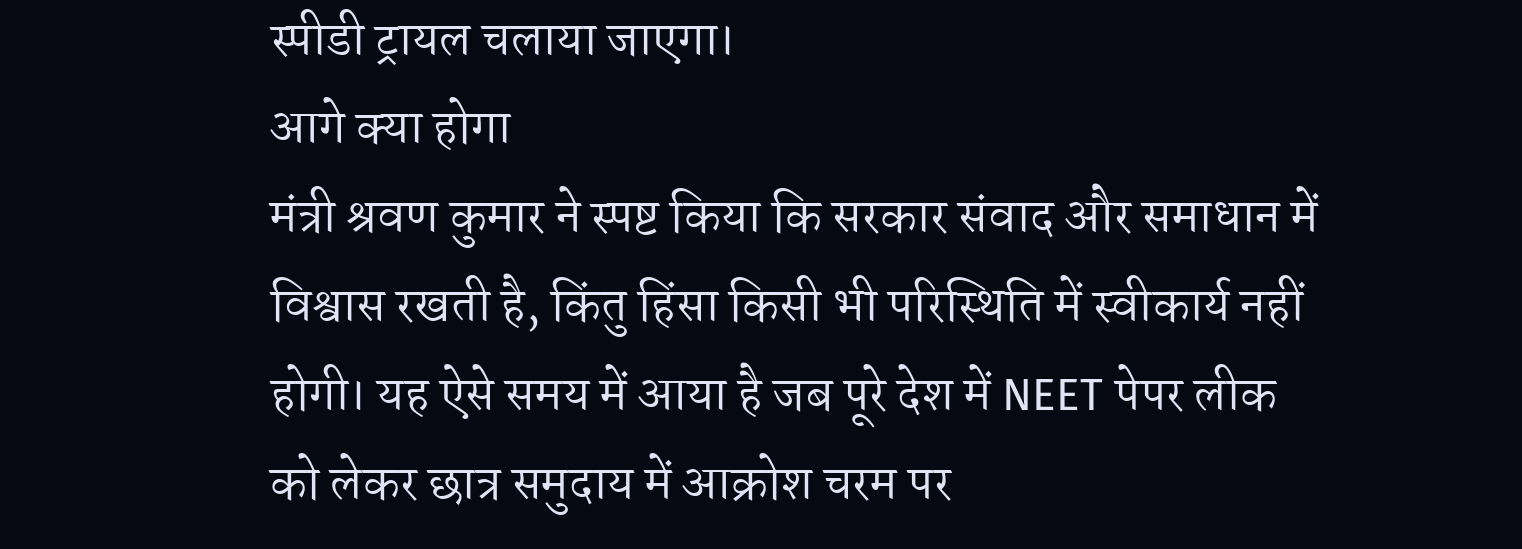स्पीडी ट्रायल चलाया जाएगा।
आगे क्या होगा
मंत्री श्रवण कुमार ने स्पष्ट किया कि सरकार संवाद और समाधान में विश्वास रखती है, किंतु हिंसा किसी भी परिस्थिति में स्वीकार्य नहीं होगी। यह ऐसे समय में आया है जब पूरे देश में NEET पेपर लीक को लेकर छात्र समुदाय में आक्रोश चरम पर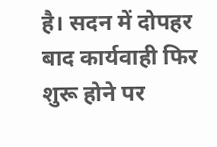है। सदन में दोपहर बाद कार्यवाही फिर शुरू होने पर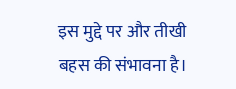इस मुद्दे पर और तीखी बहस की संभावना है।